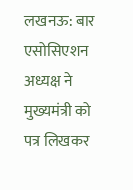लखनऊ: बार एसोसिएशन अध्यक्ष ने मुख्यमंत्री को पत्र लिखकर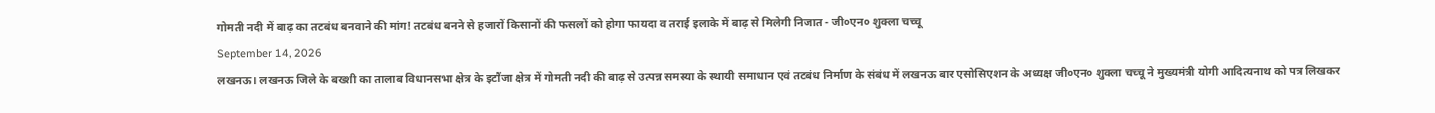गोमती नदी में बाढ़ का तटबंध बनवाने की मांग! तटबंध बनने से हजारों किसानों की फसलों को होगा फायदा व तराई इलाके में बाढ़ से मिलेगी निजात - जी०एन० शुक्ला चच्चू
September 14, 2026
लखनऊ। लखनऊ जिले के बख्शी का तालाब विधानसभा क्षेत्र के इटौंजा क्षेत्र में गोमती नदी की बाढ़ से उत्पन्न समस्या के स्थायी समाधान एवं तटबंध निर्माण के संबंध में लखनऊ बार एसोसिएशन के अध्यक्ष जी०एन० शुक्ला चच्चू ने मुख्यमंत्री योगी आदित्यनाथ को पत्र लिखकर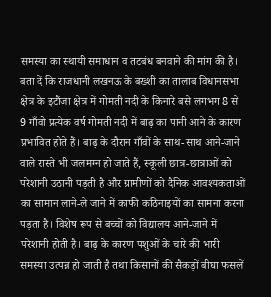समस्या का स्थायी समाधान व तटबंध बनवाने की मांग की है। बता दें कि राजधानी लखनऊ के बख्शी का तालाब विधानसभा क्षेत्र के इटौंजा क्षेत्र में गोमती नदी के किनारे बसे लगभग 8 से 9 गाँवो प्रत्येक वर्ष गोमती नदी में बाढ़ का पानी आने के कारण प्रभावित होते हैं। बाढ़ के दौरान गाँवों के साथ-साथ आने-जाने वाले रास्ते भी जलमग्न हो जाते हैं, स्कूली छात्र-छात्राओं को परेशानी उठानी पड़ती है और ग्रामीणों को दैनिक आवश्यकताओं का सामान लाने-ले जाने में काफी कठिनाइयों का सामना करना पड़ता है। विशेष रूप से बच्चों को विद्यालय आने-जाने में परेशानी होती है। बाढ़ के कारण पशुओं के चारे की भारी समस्या उत्पन्न हो जाती है तथा किसानों की सैकड़ों बीघा फसलें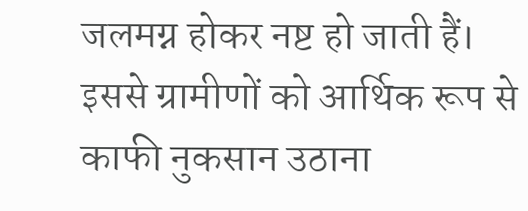जलमग्न होकर नष्ट हो जाती हैं। इससे ग्रामीणों को आर्थिक रूप से काफी नुकसान उठाना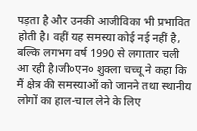पड़ता है और उनकी आजीविका भी प्रभावित होती है। वहीं यह समस्या कोई नई नहीं है, बल्कि लगभग वर्ष 1990 से लगातार चली आ रही है।जी०एन० शुक्ला चच्चू ने कहा कि मैं क्षेत्र की समस्याओं को जानने तथा स्थानीय लोगों का हाल-चाल लेने के लिए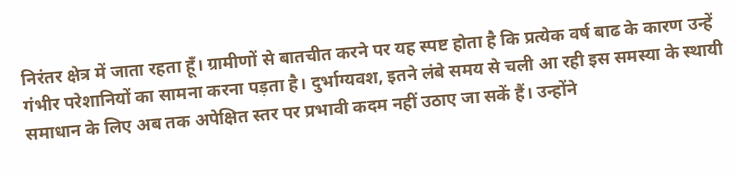निरंतर क्षेत्र में जाता रहता हूँ। ग्रामीणों से बातचीत करने पर यह स्पष्ट होता है कि प्रत्येक वर्ष बाढ के कारण उन्हें गंभीर परेशानियों का सामना करना पड़ता है। दुर्भाग्यवश, इतने लंबे समय से चली आ रही इस समस्या के स्थायी समाधान के लिए अब तक अपेक्षित स्तर पर प्रभावी कदम नहीं उठाए जा सकें हैं। उन्होंने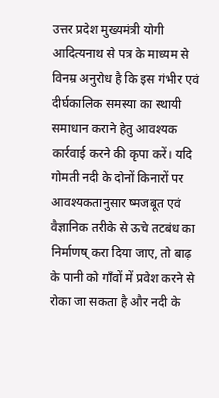उत्तर प्रदेश मुख्यमंत्री योगी आदित्यनाथ से पत्र के माध्यम से विनम्र अनुरोध है कि इस गंभीर एवं दीर्घकालिक समस्या का स्थायी समाधान कराने हेतु आवश्यक कार्रवाई करने की कृपा करें। यदि गोमती नदी के दोनों किनारों पर आवश्यकतानुसार ष्मजबूत एवं वैज्ञानिक तरीके से ऊचे तटबंध का निर्माणष् करा दिया जाए, तो बाढ़ के पानी को गाँवों में प्रवेश करने से रोका जा सकता है और नदी के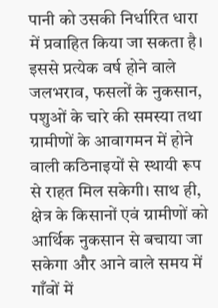पानी को उसकी निर्धारित धारा में प्रवाहित किया जा सकता है। इससे प्रत्येक वर्ष होने वाले जलभराव, फसलों के नुकसान, पशुओं के चारे की समस्या तथा ग्रामीणों के आवागमन में होने वाली कठिनाइयों से स्थायी रूप से राहत मिल सकेगी। साथ ही, क्षेत्र के किसानों एवं ग्रामीणों को आर्थिक नुकसान से बचाया जा सकेगा और आने वाले समय में गाँवों में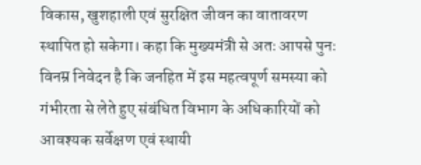विकास, खुशहाली एवं सुरक्षित जीवन का वातावरण स्थापित हो सकेगा। कहा कि मुख्यमंत्री से अतः आपसे पुनः विनम्र निवेदन है कि जनहित में इस महत्वपूर्ण समस्या को गंभीरता से लेते हुए संबंधित विभाग के अधिकारियों को आवश्यक सर्वेक्षण एवं स्थायी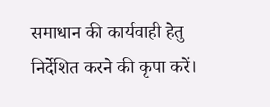समाधान की कार्यवाही हेतु निर्देशित करने की कृपा करें।